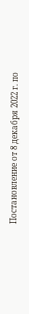Постановление от 8 декабря 2022 г. по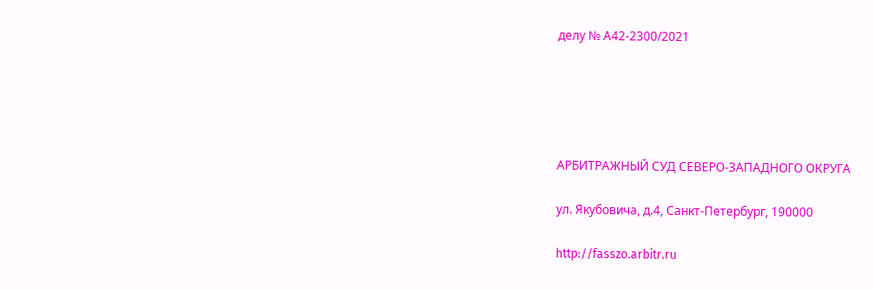делу № А42-2300/2021





АРБИТРАЖНЫЙ СУД СЕВЕРО-ЗАПАДНОГО ОКРУГА

ул. Якубовича, д.4, Санкт-Петербург, 190000

http://fasszo.arbitr.ru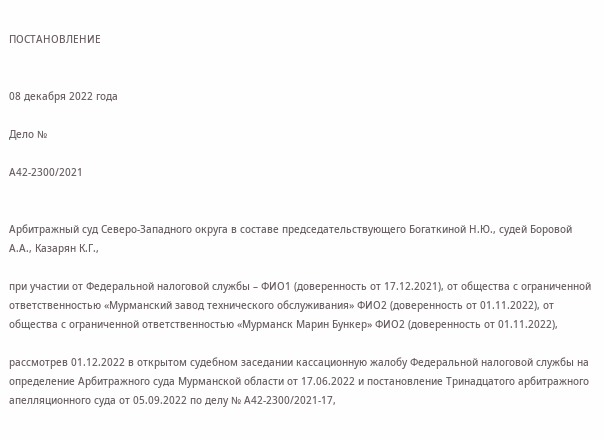ПОСТАНОВЛЕНИЕ


08 декабря 2022 года

Дело №

А42-2300/2021


Арбитражный суд Северо-Западного округа в составе председательствующего Богаткиной Н.Ю., судей Боровой А.А., Казарян К.Г.,

при участии от Федеральной налоговой службы – ФИО1 (доверенность от 17.12.2021), от общества с ограниченной ответственностью «Мурманский завод технического обслуживания» ФИО2 (доверенность от 01.11.2022), от общества с ограниченной ответственностью «Мурманск Марин Бункер» ФИО2 (доверенность от 01.11.2022),

рассмотрев 01.12.2022 в открытом судебном заседании кассационную жалобу Федеральной налоговой службы на определение Арбитражного суда Мурманской области от 17.06.2022 и постановление Тринадцатого арбитражного апелляционного суда от 05.09.2022 по делу № А42-2300/2021-17,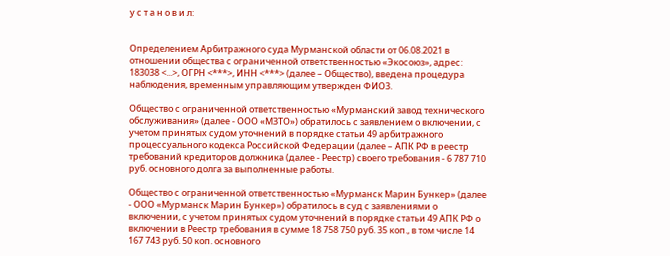у с т а н о в и л:


Определением Арбитражного суда Мурманской области от 06.08.2021 в отношении общества с ограниченной ответственностью «Экосоюз», адрес: 183038 <...>, ОГРН <***>, ИНН <***> (далее – Общество), введена процедура наблюдения, временным управляющим утвержден ФИО3.

Общество с ограниченной ответственностью «Мурманский завод технического обслуживания» (далее - ООО «МЗТО») обратилось с заявлением о включении, с учетом принятых судом уточнений в порядке статьи 49 арбитражного процессуального кодекса Российской Федерации (далее – АПК РФ в реестр требований кредиторов должника (далее - Реестр) своего требования - 6 787 710 руб. основного долга за выполненные работы.

Общество с ограниченной ответственностью «Мурманск Марин Бункер» (далее - ООО «Мурманск Марин Бункер») обратилось в суд с заявлениями о включении, с учетом принятых судом уточнений в порядке статьи 49 АПК РФ о включении в Реестр требования в сумме 18 758 750 руб. 35 коп., в том числе 14 167 743 руб. 50 коп. основного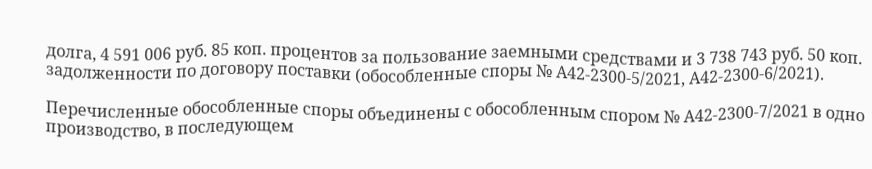долга, 4 591 006 руб. 85 коп. процентов за пользование заемными средствами и 3 738 743 руб. 50 коп. задолженности по договору поставки (обособленные споры № А42-2300-5/2021, А42-2300-6/2021).

Перечисленные обособленные споры объединены с обособленным спором № А42-2300-7/2021 в одно производство, в последующем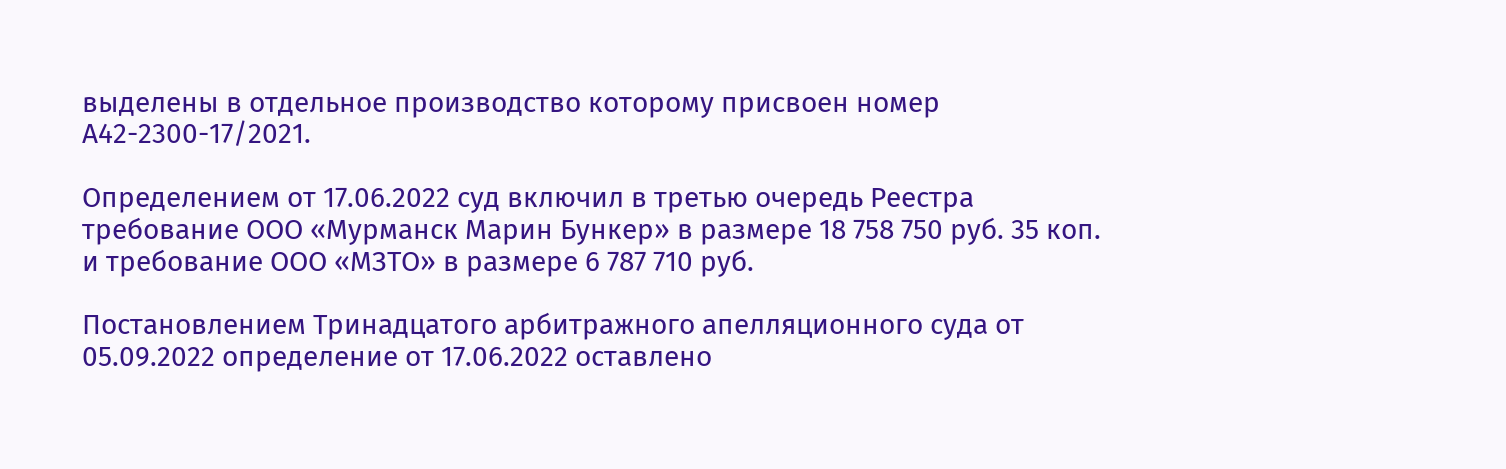выделены в отдельное производство которому присвоен номер А42-2300-17/2021.

Определением от 17.06.2022 суд включил в третью очередь Реестра требование ООО «Мурманск Марин Бункер» в размере 18 758 750 руб. 35 коп. и требование ООО «МЗТО» в размере 6 787 710 руб.

Постановлением Тринадцатого арбитражного апелляционного суда от 05.09.2022 определение от 17.06.2022 оставлено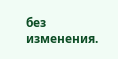без изменения.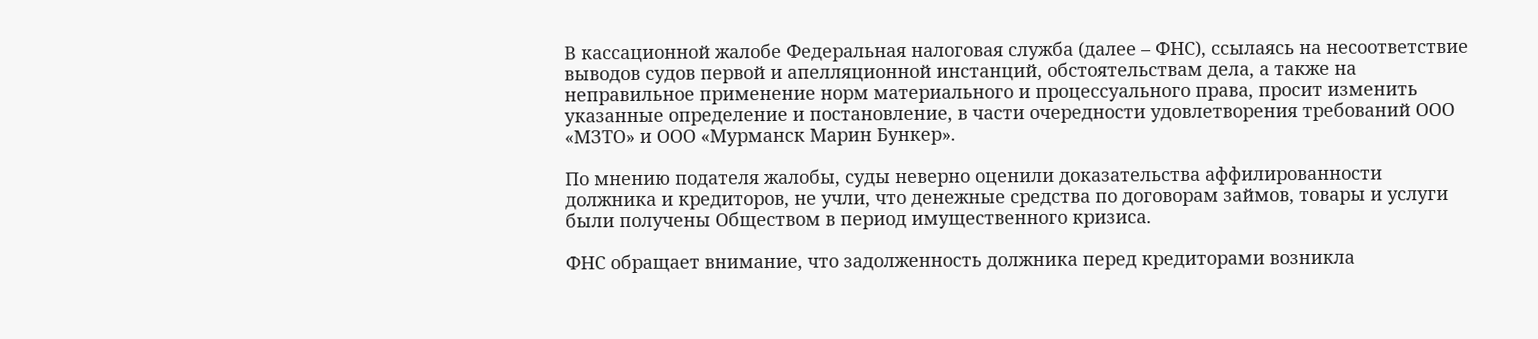В кассационной жалобе Федеральная налоговая служба (далее – ФНС), ссылаясь на несоответствие выводов судов первой и апелляционной инстанций, обстоятельствам дела, а также на неправильное применение норм материального и процессуального права, просит изменить указанные определение и постановление, в части очередности удовлетворения требований ООО «МЗТО» и ООО «Мурманск Марин Бункер».

По мнению подателя жалобы, суды неверно оценили доказательства аффилированности должника и кредиторов, не учли, что денежные средства по договорам займов, товары и услуги были получены Обществом в период имущественного кризиса.

ФНС обращает внимание, что задолженность должника перед кредиторами возникла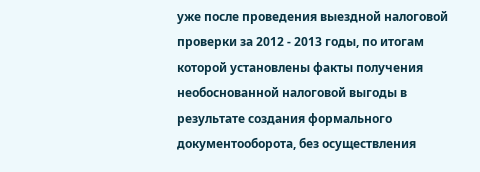уже после проведения выездной налоговой проверки за 2012 - 2013 годы, по итогам которой установлены факты получения необоснованной налоговой выгоды в результате создания формального документооборота, без осуществления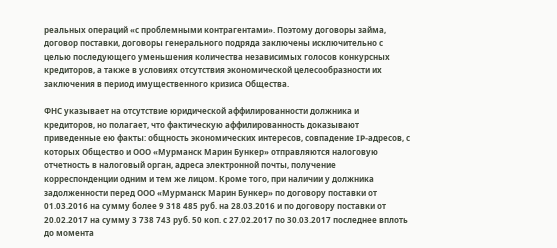реальных операций «с проблемными контрагентами». Поэтому договоры займа, договор поставки, договоры генерального подряда заключены исключительно с целью последующего уменьшения количества независимых голосов конкурсных кредиторов, а также в условиях отсутствия экономической целесообразности их заключения в период имущественного кризиса Общества.

ФНС указывает на отсутствие юридической аффилированности должника и кредиторов, но полагает, что фактическую аффилированность доказывают приведенные ею факты: общность экономических интересов, совпадение IP-адресов, с которых Общество и ООО «Мурманск Марин Бункер» отправляются налоговую отчетность в налоговый орган, адреса электронной почты, получение корреспонденции одним и тем же лицом. Кроме того, при наличии у должника задолженности перед ООО «Мурманск Марин Бункер» по договору поставки от 01.03.2016 на сумму более 9 318 485 руб. на 28.03.2016 и по договору поставки от 20.02.2017 на сумму 3 738 743 руб. 50 коп. с 27.02.2017 по 30.03.2017 последнее вплоть до момента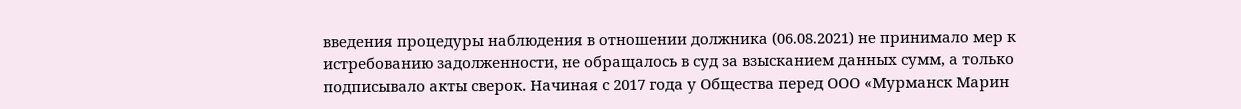введения процедуры наблюдения в отношении должника (06.08.2021) не принимало мер к истребованию задолженности, не обращалось в суд за взысканием данных сумм, а только подписывало акты сверок. Начиная с 2017 года у Общества перед ООО «Мурманск Марин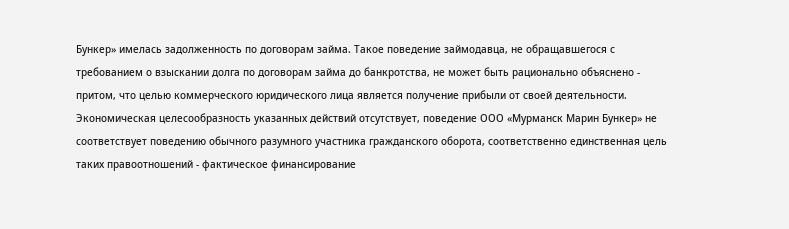Бункер» имелась задолженность по договорам займа. Такое поведение займодавца, не обращавшегося с требованием о взыскании долга по договорам займа до банкротства, не может быть рационально объяснено - притом, что целью коммерческого юридического лица является получение прибыли от своей деятельности. Экономическая целесообразность указанных действий отсутствует, поведение ООО «Мурманск Марин Бункер» не соответствует поведению обычного разумного участника гражданского оборота, соответственно единственная цель таких правоотношений - фактическое финансирование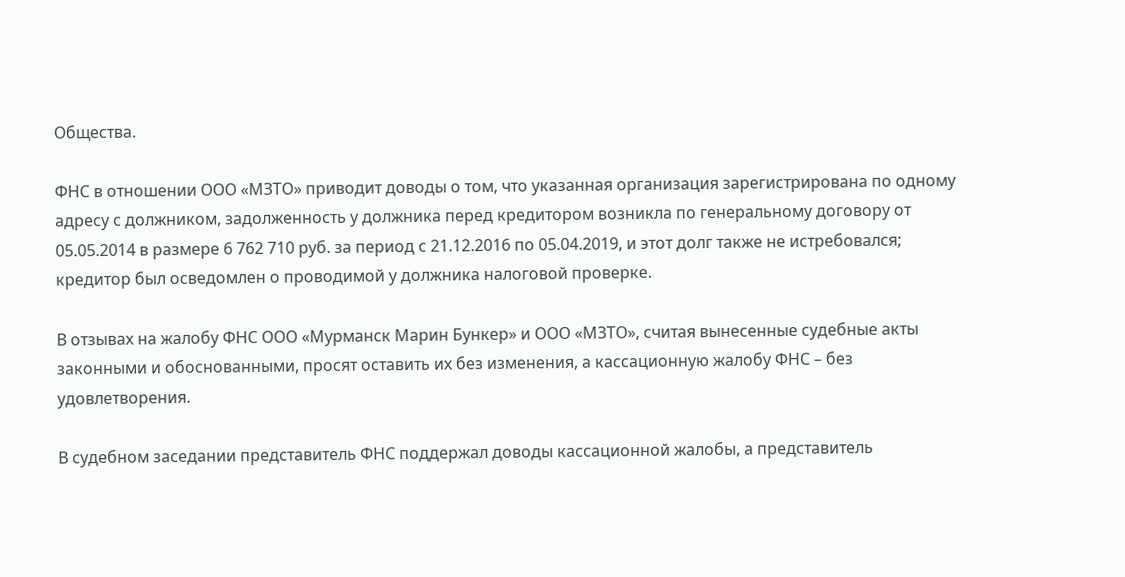Общества.

ФНС в отношении ООО «МЗТО» приводит доводы о том, что указанная организация зарегистрирована по одному адресу с должником, задолженность у должника перед кредитором возникла по генеральному договору от 05.05.2014 в размере 6 762 710 руб. за период с 21.12.2016 по 05.04.2019, и этот долг также не истребовался; кредитор был осведомлен о проводимой у должника налоговой проверке.

В отзывах на жалобу ФНС ООО «Мурманск Марин Бункер» и ООО «МЗТО», считая вынесенные судебные акты законными и обоснованными, просят оставить их без изменения, а кассационную жалобу ФНС – без удовлетворения.

В судебном заседании представитель ФНС поддержал доводы кассационной жалобы, а представитель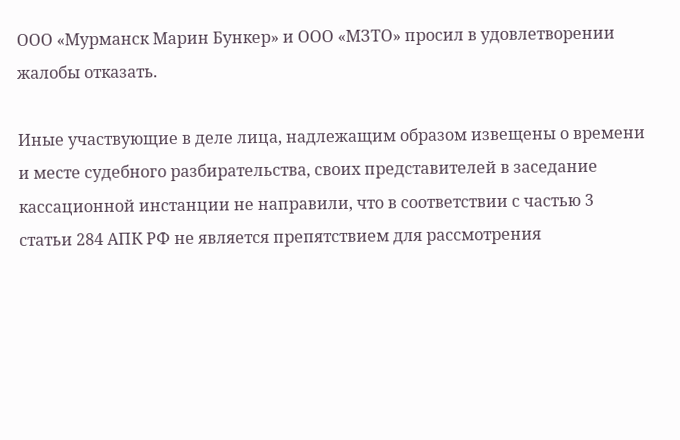ООО «Мурманск Марин Бункер» и ООО «МЗТО» просил в удовлетворении жалобы отказать.

Иные участвующие в деле лица, надлежащим образом извещены о времени и месте судебного разбирательства, своих представителей в заседание кассационной инстанции не направили, что в соответствии с частью 3 статьи 284 АПК РФ не является препятствием для рассмотрения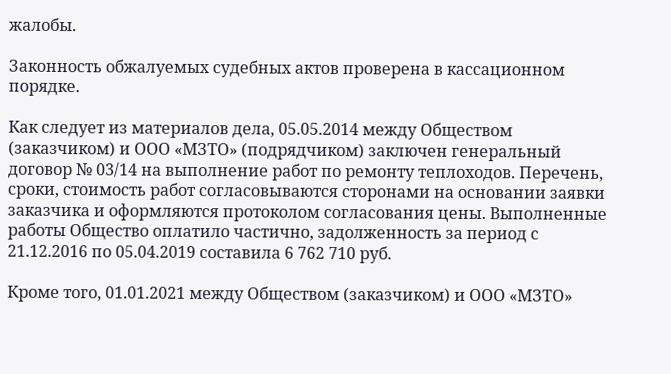жалобы.

Законность обжалуемых судебных актов проверена в кассационном порядке.

Как следует из материалов дела, 05.05.2014 между Обществом (заказчиком) и ООО «МЗТО» (подрядчиком) заключен генеральный договор № 03/14 на выполнение работ по ремонту теплоходов. Перечень, сроки, стоимость работ согласовываются сторонами на основании заявки заказчика и оформляются протоколом согласования цены. Выполненные работы Общество оплатило частично, задолженность за период с 21.12.2016 по 05.04.2019 составила 6 762 710 руб.

Кроме того, 01.01.2021 между Обществом (заказчиком) и ООО «МЗТО»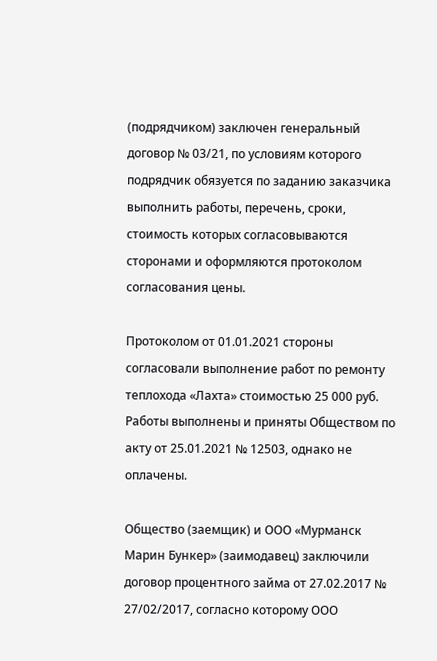(подрядчиком) заключен генеральный договор № 03/21, по условиям которого подрядчик обязуется по заданию заказчика выполнить работы, перечень, сроки, стоимость которых согласовываются сторонами и оформляются протоколом согласования цены.

Протоколом от 01.01.2021 стороны согласовали выполнение работ по ремонту теплохода «Лахта» стоимостью 25 000 руб. Работы выполнены и приняты Обществом по акту от 25.01.2021 № 12503, однако не оплачены.

Общество (заемщик) и ООО «Мурманск Марин Бункер» (заимодавец) заключили договор процентного займа от 27.02.2017 № 27/02/2017, согласно которому ООО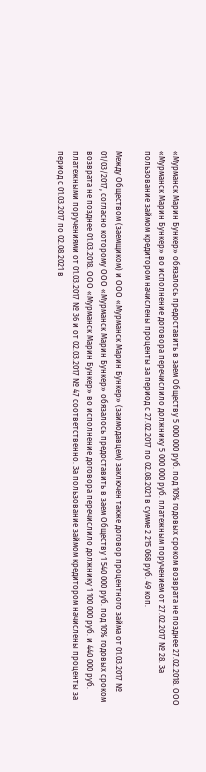«Мурманск Марин Бункер» обязалось предоставить в заем Обществу 5 000 000 руб. под 10% годовых сроком возврата не позднее 27.02.2018. ООО «Мурманск Марин Бункер» во исполнение договора перечислило должнику 5 000 000 руб. платежным поручением от 27.02.2017 № 28. За пользование займом кредитором начислены проценты за период с 27.02.2017 по 02.08.2021 в сумме 2 215 068 руб. 49 коп.

Между Обществом (заемщиком) и ООО «Мурманск Марин Бункер» (заимодавцем) заключен также договор процентного займа от 01.03.2017 № 01/03/2017, согласно которому ООО «Мурманск Марин Бункер» обязалось предоставить в заем Обществу 1 540 000 руб. под 10% годовых сроком возврата не позднее 01.03.2018. ООО «Мурманск Марин Бункер» во исполнение договора перечислило должнику 1 100 000 руб. и 440 000 руб. платежными поручениями от 01.03.2017 № 36 и от 02.03.2017 № 47 соответственно. За пользование займом кредитором начислены проценты за период с 01.03.2017 по 02.08.2021 в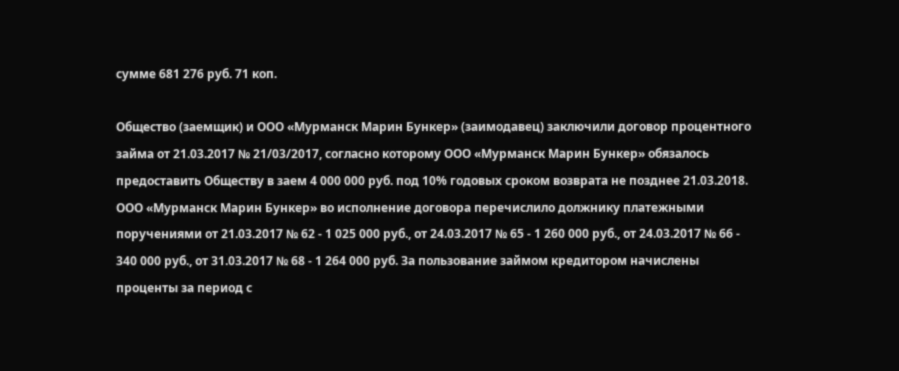сумме 681 276 руб. 71 коп.

Общество (заемщик) и ООО «Мурманск Марин Бункер» (заимодавец) заключили договор процентного займа от 21.03.2017 № 21/03/2017, согласно которому ООО «Мурманск Марин Бункер» обязалось предоставить Обществу в заем 4 000 000 руб. под 10% годовых сроком возврата не позднее 21.03.2018. ООО «Мурманск Марин Бункер» во исполнение договора перечислило должнику платежными поручениями от 21.03.2017 № 62 - 1 025 000 руб., от 24.03.2017 № 65 - 1 260 000 руб., от 24.03.2017 № 66 - 340 000 руб., от 31.03.2017 № 68 - 1 264 000 руб. За пользование займом кредитором начислены проценты за период с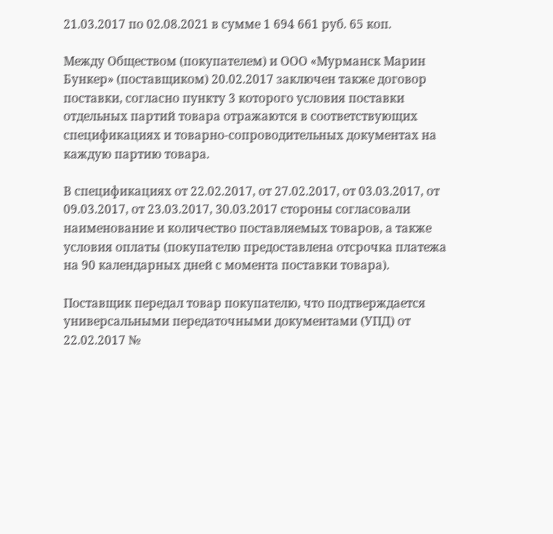21.03.2017 по 02.08.2021 в сумме 1 694 661 руб. 65 коп.

Между Обществом (покупателем) и ООО «Мурманск Марин Бункер» (поставщиком) 20.02.2017 заключен также договор поставки, согласно пункту 3 которого условия поставки отдельных партий товара отражаются в соответствующих спецификациях и товарно-сопроводительных документах на каждую партию товара.

В спецификациях от 22.02.2017, от 27.02.2017, от 03.03.2017, от 09.03.2017, от 23.03.2017, 30.03.2017 стороны согласовали наименование и количество поставляемых товаров, а также условия оплаты (покупателю предоставлена отсрочка платежа на 90 календарных дней с момента поставки товара).

Поставщик передал товар покупателю, что подтверждается универсальными передаточными документами (УПД) от 22.02.2017 №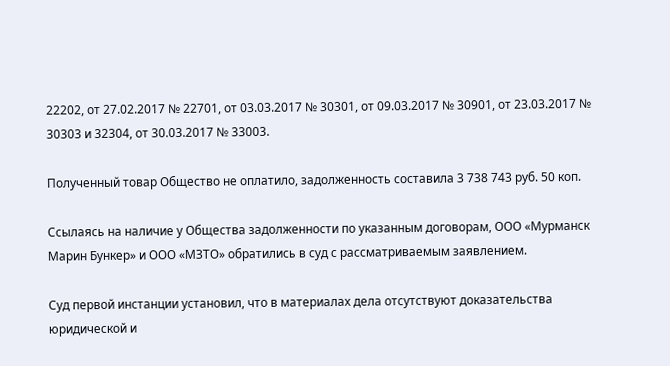22202, от 27.02.2017 № 22701, от 03.03.2017 № 30301, от 09.03.2017 № 30901, от 23.03.2017 № 30303 и 32304, от 30.03.2017 № 33003.

Полученный товар Общество не оплатило, задолженность составила 3 738 743 руб. 50 коп.

Ссылаясь на наличие у Общества задолженности по указанным договорам, ООО «Мурманск Марин Бункер» и ООО «МЗТО» обратились в суд с рассматриваемым заявлением.

Суд первой инстанции установил, что в материалах дела отсутствуют доказательства юридической и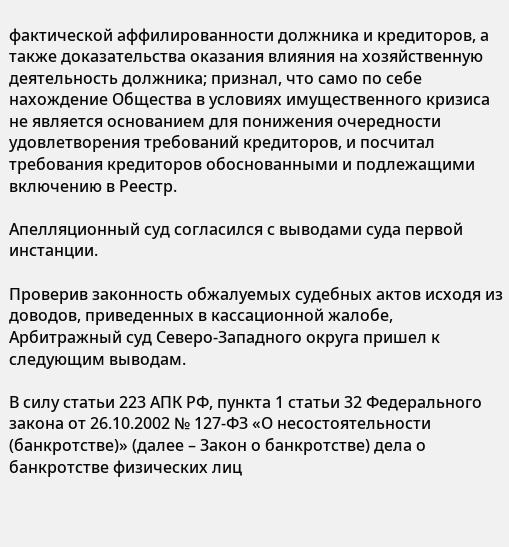фактической аффилированности должника и кредиторов, а также доказательства оказания влияния на хозяйственную деятельность должника; признал, что само по себе нахождение Общества в условиях имущественного кризиса не является основанием для понижения очередности удовлетворения требований кредиторов, и посчитал требования кредиторов обоснованными и подлежащими включению в Реестр.

Апелляционный суд согласился с выводами суда первой инстанции.

Проверив законность обжалуемых судебных актов исходя из доводов, приведенных в кассационной жалобе, Арбитражный суд Северо-Западного округа пришел к следующим выводам.

В силу статьи 223 АПК РФ, пункта 1 статьи 32 Федерального закона от 26.10.2002 № 127-ФЗ «О несостоятельности (банкротстве)» (далее – Закон о банкротстве) дела о банкротстве физических лиц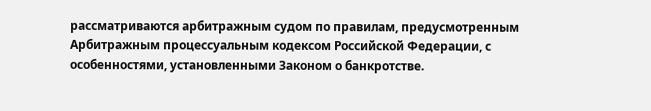рассматриваются арбитражным судом по правилам, предусмотренным Арбитражным процессуальным кодексом Российской Федерации, с особенностями, установленными Законом о банкротстве.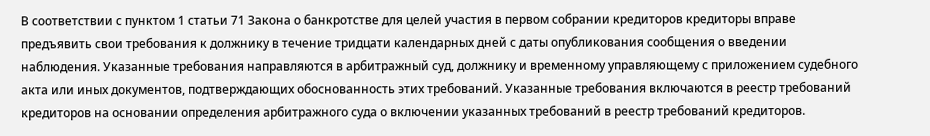В соответствии с пунктом 1 статьи 71 Закона о банкротстве для целей участия в первом собрании кредиторов кредиторы вправе предъявить свои требования к должнику в течение тридцати календарных дней с даты опубликования сообщения о введении наблюдения. Указанные требования направляются в арбитражный суд, должнику и временному управляющему с приложением судебного акта или иных документов, подтверждающих обоснованность этих требований. Указанные требования включаются в реестр требований кредиторов на основании определения арбитражного суда о включении указанных требований в реестр требований кредиторов.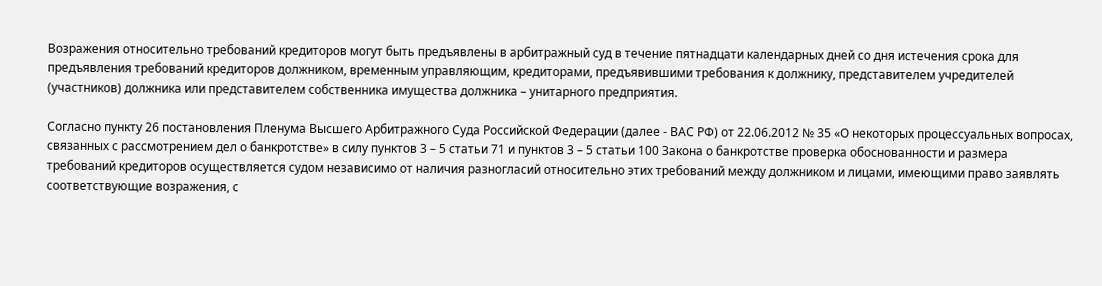Возражения относительно требований кредиторов могут быть предъявлены в арбитражный суд в течение пятнадцати календарных дней со дня истечения срока для предъявления требований кредиторов должником, временным управляющим, кредиторами, предъявившими требования к должнику, представителем учредителей (участников) должника или представителем собственника имущества должника – унитарного предприятия.

Согласно пункту 26 постановления Пленума Высшего Арбитражного Суда Российской Федерации (далее - ВАС РФ) от 22.06.2012 № 35 «О некоторых процессуальных вопросах, связанных с рассмотрением дел о банкротстве» в силу пунктов 3 – 5 статьи 71 и пунктов 3 – 5 статьи 100 Закона о банкротстве проверка обоснованности и размера требований кредиторов осуществляется судом независимо от наличия разногласий относительно этих требований между должником и лицами, имеющими право заявлять соответствующие возражения, с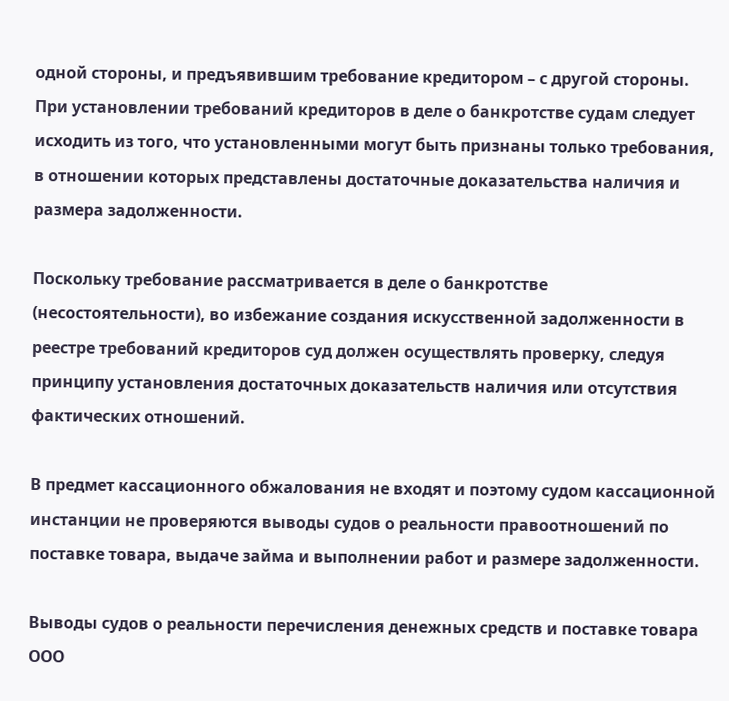одной стороны, и предъявившим требование кредитором – с другой стороны. При установлении требований кредиторов в деле о банкротстве судам следует исходить из того, что установленными могут быть признаны только требования, в отношении которых представлены достаточные доказательства наличия и размера задолженности.

Поскольку требование рассматривается в деле о банкротстве (несостоятельности), во избежание создания искусственной задолженности в реестре требований кредиторов суд должен осуществлять проверку, следуя принципу установления достаточных доказательств наличия или отсутствия фактических отношений.

В предмет кассационного обжалования не входят и поэтому судом кассационной инстанции не проверяются выводы судов о реальности правоотношений по поставке товара, выдаче займа и выполнении работ и размере задолженности.

Выводы судов о реальности перечисления денежных средств и поставке товара ООО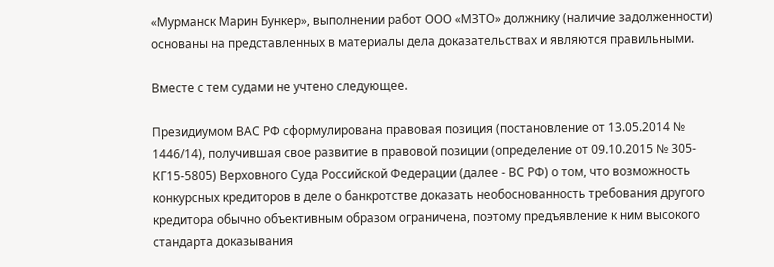«Мурманск Марин Бункер», выполнении работ ООО «МЗТО» должнику (наличие задолженности) основаны на представленных в материалы дела доказательствах и являются правильными.

Вместе с тем судами не учтено следующее.

Президиумом ВАС РФ сформулирована правовая позиция (постановление от 13.05.2014 № 1446/14), получившая свое развитие в правовой позиции (определение от 09.10.2015 № 305-КГ15-5805) Верховного Суда Российской Федерации (далее - ВС РФ) о том, что возможность конкурсных кредиторов в деле о банкротстве доказать необоснованность требования другого кредитора обычно объективным образом ограничена, поэтому предъявление к ним высокого стандарта доказывания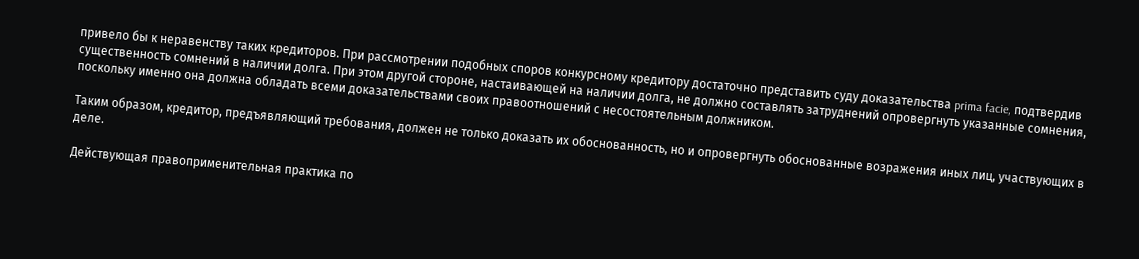привело бы к неравенству таких кредиторов. При рассмотрении подобных споров конкурсному кредитору достаточно представить суду доказательства prima facie, подтвердив существенность сомнений в наличии долга. При этом другой стороне, настаивающей на наличии долга, не должно составлять затруднений опровергнуть указанные сомнения, поскольку именно она должна обладать всеми доказательствами своих правоотношений с несостоятельным должником.

Таким образом, кредитор, предъявляющий требования, должен не только доказать их обоснованность, но и опровергнуть обоснованные возражения иных лиц, участвующих в деле.

Действующая правоприменительная практика по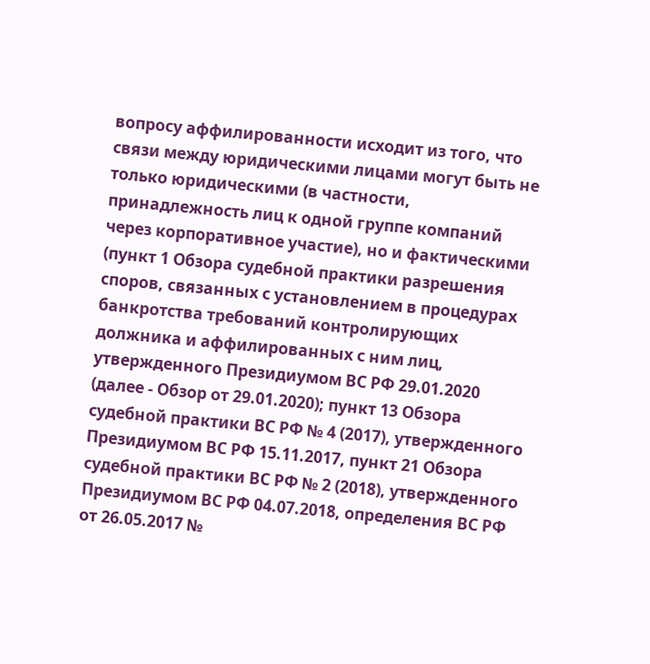вопросу аффилированности исходит из того, что связи между юридическими лицами могут быть не только юридическими (в частности, принадлежность лиц к одной группе компаний через корпоративное участие), но и фактическими (пункт 1 Обзора судебной практики разрешения споров, связанных с установлением в процедурах банкротства требований контролирующих должника и аффилированных с ним лиц, утвержденного Президиумом ВС РФ 29.01.2020 (далее - Обзор от 29.01.2020); пункт 13 Обзора судебной практики ВС РФ № 4 (2017), утвержденного Президиумом ВС РФ 15.11.2017, пункт 21 Обзора судебной практики ВС РФ № 2 (2018), утвержденного Президиумом ВС РФ 04.07.2018, определения ВС РФ от 26.05.2017 №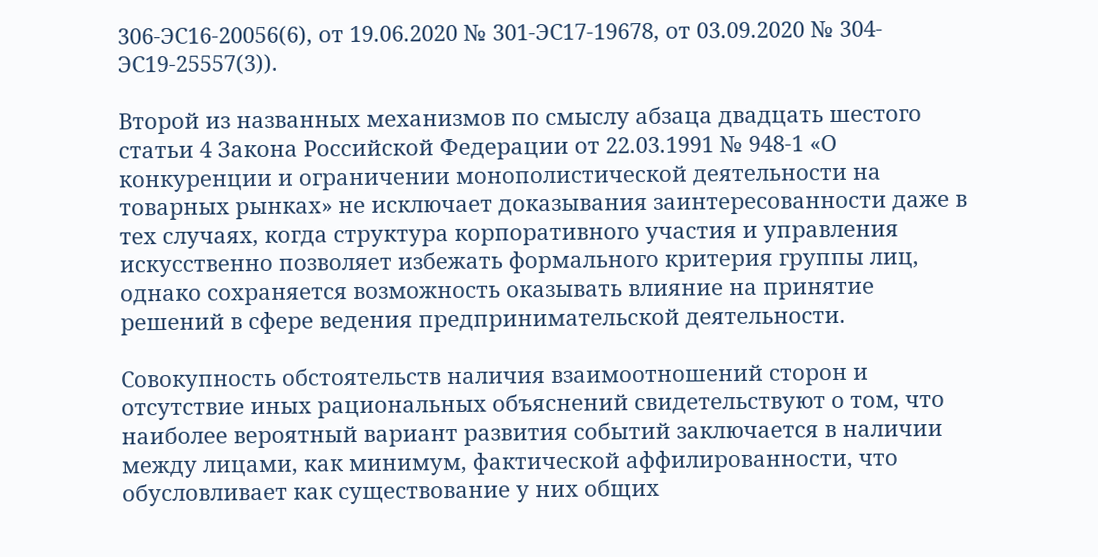306-ЭС16-20056(6), от 19.06.2020 № 301-ЭС17-19678, от 03.09.2020 № 304-ЭС19-25557(3)).

Второй из названных механизмов по смыслу абзаца двадцать шестого статьи 4 Закона Российской Федерации от 22.03.1991 № 948-1 «О конкуренции и ограничении монополистической деятельности на товарных рынках» не исключает доказывания заинтересованности даже в тех случаях, когда структура корпоративного участия и управления искусственно позволяет избежать формального критерия группы лиц, однако сохраняется возможность оказывать влияние на принятие решений в сфере ведения предпринимательской деятельности.

Совокупность обстоятельств наличия взаимоотношений сторон и отсутствие иных рациональных объяснений свидетельствуют о том, что наиболее вероятный вариант развития событий заключается в наличии между лицами, как минимум, фактической аффилированности, что обусловливает как существование у них общих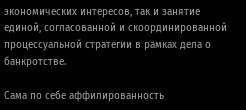экономических интересов, так и занятие единой, согласованной и скоординированной процессуальной стратегии в рамках дела о банкротстве.

Сама по себе аффилированность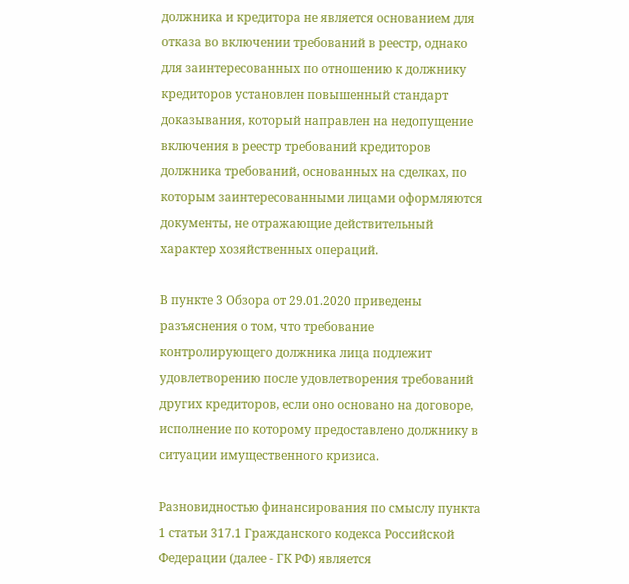должника и кредитора не является основанием для отказа во включении требований в реестр, однако для заинтересованных по отношению к должнику кредиторов установлен повышенный стандарт доказывания, который направлен на недопущение включения в реестр требований кредиторов должника требований, основанных на сделках, по которым заинтересованными лицами оформляются документы, не отражающие действительный характер хозяйственных операций.

В пункте 3 Обзора от 29.01.2020 приведены разъяснения о том, что требование контролирующего должника лица подлежит удовлетворению после удовлетворения требований других кредиторов, если оно основано на договоре, исполнение по которому предоставлено должнику в ситуации имущественного кризиса.

Разновидностью финансирования по смыслу пункта 1 статьи 317.1 Гражданского кодекса Российской Федерации (далее - ГК РФ) является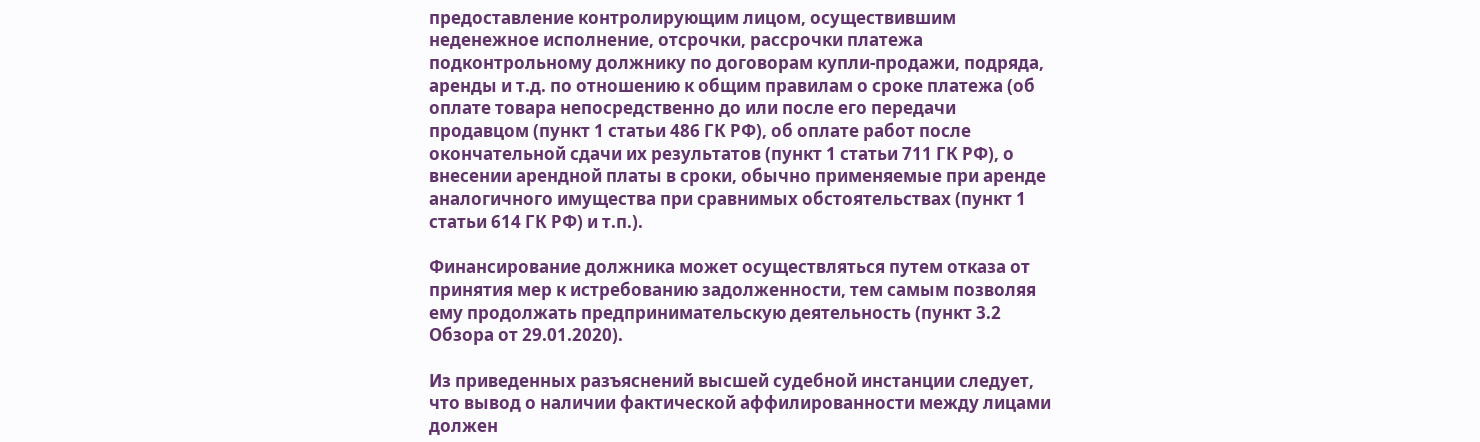предоставление контролирующим лицом, осуществившим неденежное исполнение, отсрочки, рассрочки платежа подконтрольному должнику по договорам купли-продажи, подряда, аренды и т.д. по отношению к общим правилам о сроке платежа (об оплате товара непосредственно до или после его передачи продавцом (пункт 1 статьи 486 ГК РФ), об оплате работ после окончательной сдачи их результатов (пункт 1 статьи 711 ГК РФ), о внесении арендной платы в сроки, обычно применяемые при аренде аналогичного имущества при сравнимых обстоятельствах (пункт 1 статьи 614 ГК РФ) и т.п.).

Финансирование должника может осуществляться путем отказа от принятия мер к истребованию задолженности, тем самым позволяя ему продолжать предпринимательскую деятельность (пункт 3.2 Обзора от 29.01.2020).

Из приведенных разъяснений высшей судебной инстанции следует, что вывод о наличии фактической аффилированности между лицами должен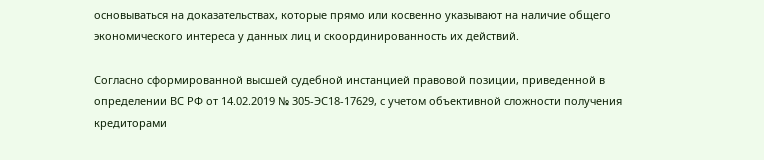основываться на доказательствах, которые прямо или косвенно указывают на наличие общего экономического интереса у данных лиц и скоординированность их действий.

Согласно сформированной высшей судебной инстанцией правовой позиции, приведенной в определении ВС РФ от 14.02.2019 № 305-ЭС18-17629, с учетом объективной сложности получения кредиторами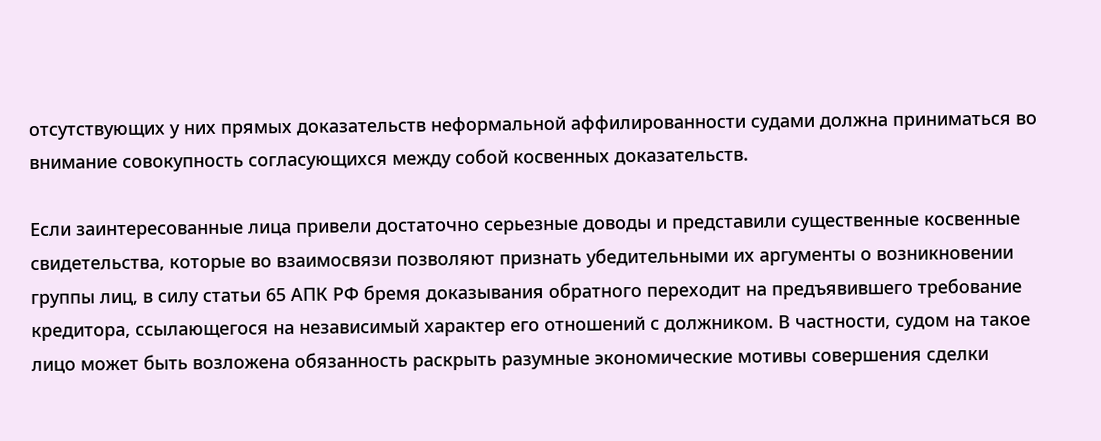отсутствующих у них прямых доказательств неформальной аффилированности судами должна приниматься во внимание совокупность согласующихся между собой косвенных доказательств.

Если заинтересованные лица привели достаточно серьезные доводы и представили существенные косвенные свидетельства, которые во взаимосвязи позволяют признать убедительными их аргументы о возникновении группы лиц, в силу статьи 65 АПК РФ бремя доказывания обратного переходит на предъявившего требование кредитора, ссылающегося на независимый характер его отношений с должником. В частности, судом на такое лицо может быть возложена обязанность раскрыть разумные экономические мотивы совершения сделки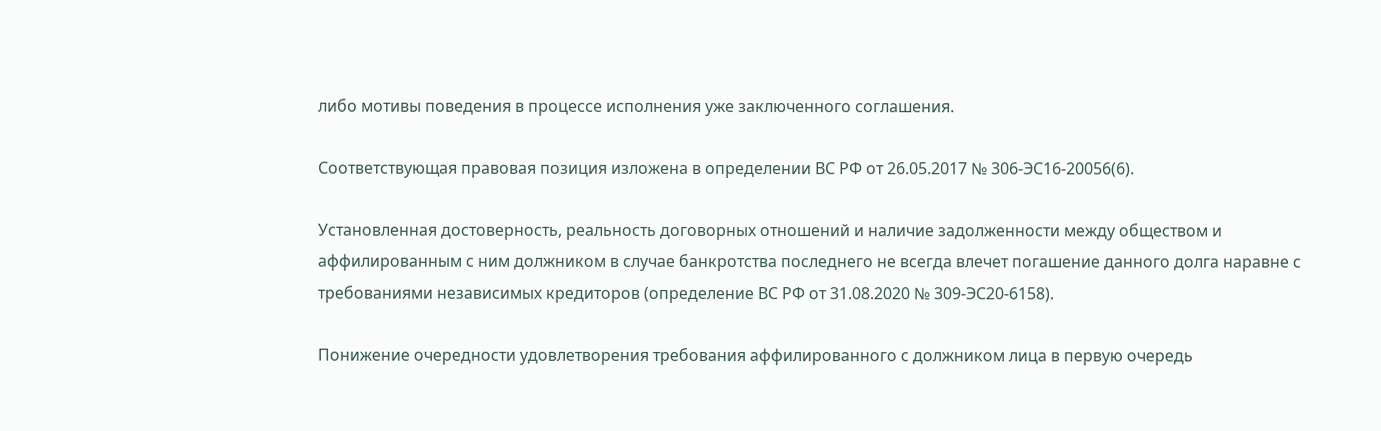либо мотивы поведения в процессе исполнения уже заключенного соглашения.

Соответствующая правовая позиция изложена в определении ВС РФ от 26.05.2017 № 306-ЭС16-20056(6).

Установленная достоверность, реальность договорных отношений и наличие задолженности между обществом и аффилированным с ним должником в случае банкротства последнего не всегда влечет погашение данного долга наравне с требованиями независимых кредиторов (определение ВС РФ от 31.08.2020 № 309-ЭС20-6158).

Понижение очередности удовлетворения требования аффилированного с должником лица в первую очередь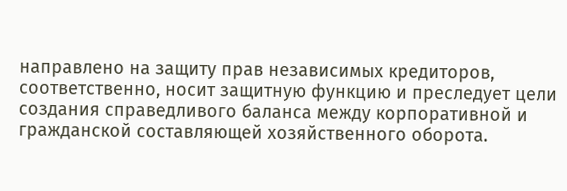направлено на защиту прав независимых кредиторов, соответственно, носит защитную функцию и преследует цели создания справедливого баланса между корпоративной и гражданской составляющей хозяйственного оборота.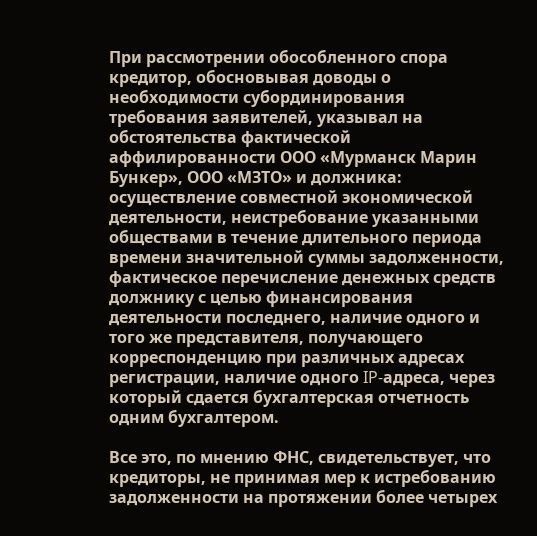При рассмотрении обособленного спора кредитор, обосновывая доводы о необходимости субординирования требования заявителей, указывал на обстоятельства фактической аффилированности ООО «Мурманск Марин Бункер», ООО «МЗТО» и должника: осуществление совместной экономической деятельности, неистребование указанными обществами в течение длительного периода времени значительной суммы задолженности, фактическое перечисление денежных средств должнику с целью финансирования деятельности последнего, наличие одного и того же представителя, получающего корреспонденцию при различных адресах регистрации, наличие одного IP-адреса, через который сдается бухгалтерская отчетность одним бухгалтером.

Все это, по мнению ФНС, свидетельствует, что кредиторы, не принимая мер к истребованию задолженности на протяжении более четырех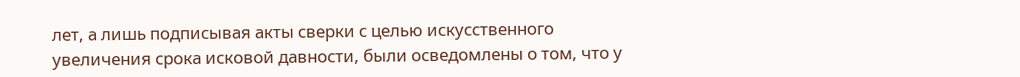лет, а лишь подписывая акты сверки с целью искусственного увеличения срока исковой давности, были осведомлены о том, что у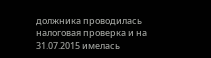должника проводилась налоговая проверка и на 31.07.2015 имелась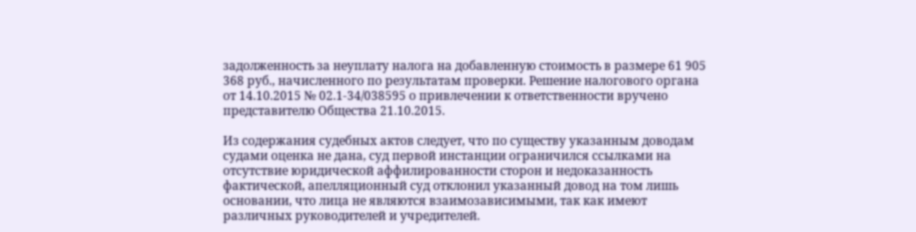задолженность за неуплату налога на добавленную стоимость в размере 61 905 368 руб., начисленного по результатам проверки. Решение налогового органа от 14.10.2015 № 02.1-34/038595 о привлечении к ответственности вручено представителю Общества 21.10.2015.

Из содержания судебных актов следует, что по существу указанным доводам судами оценка не дана, суд первой инстанции ограничился ссылками на отсутствие юридической аффилированности сторон и недоказанность фактической, апелляционный суд отклонил указанный довод на том лишь основании, что лица не являются взаимозависимыми, так как имеют различных руководителей и учредителей.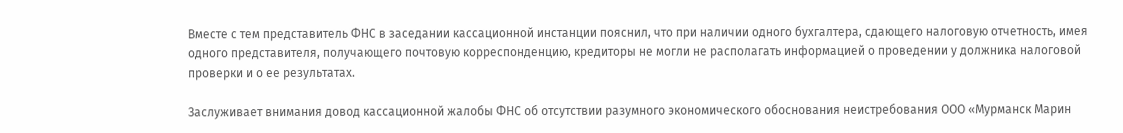Вместе с тем представитель ФНС в заседании кассационной инстанции пояснил, что при наличии одного бухгалтера, сдающего налоговую отчетность, имея одного представителя, получающего почтовую корреспонденцию, кредиторы не могли не располагать информацией о проведении у должника налоговой проверки и о ее результатах.

Заслуживает внимания довод кассационной жалобы ФНС об отсутствии разумного экономического обоснования неистребования ООО «Мурманск Марин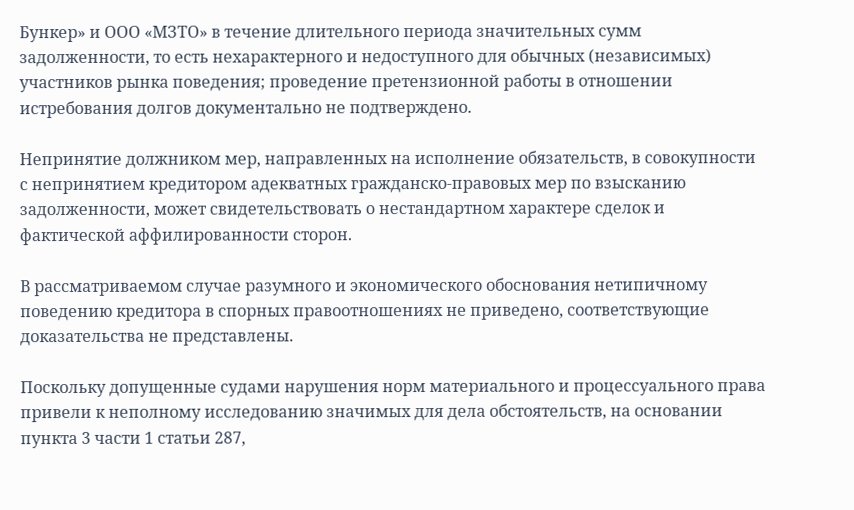Бункер» и ООО «МЗТО» в течение длительного периода значительных сумм задолженности, то есть нехарактерного и недоступного для обычных (независимых) участников рынка поведения; проведение претензионной работы в отношении истребования долгов документально не подтверждено.

Непринятие должником мер, направленных на исполнение обязательств, в совокупности с непринятием кредитором адекватных гражданско-правовых мер по взысканию задолженности, может свидетельствовать о нестандартном характере сделок и фактической аффилированности сторон.

В рассматриваемом случае разумного и экономического обоснования нетипичному поведению кредитора в спорных правоотношениях не приведено, соответствующие доказательства не представлены.

Поскольку допущенные судами нарушения норм материального и процессуального права привели к неполному исследованию значимых для дела обстоятельств, на основании пункта 3 части 1 статьи 287,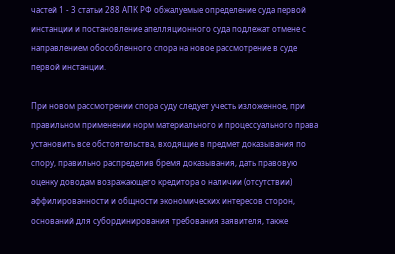частей 1 - 3 статьи 288 АПК РФ обжалуемые определение суда первой инстанции и постановление апелляционного суда подлежат отмене с направлением обособленного спора на новое рассмотрение в суде первой инстанции.

При новом рассмотрении спора суду следует учесть изложенное, при правильном применении норм материального и процессуального права установить все обстоятельства, входящие в предмет доказывания по спору, правильно распределив бремя доказывания, дать правовую оценку доводам возражающего кредитора о наличии (отсутствии) аффилированности и общности экономических интересов сторон, оснований для субординирования требования заявителя, также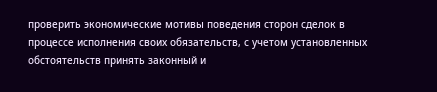проверить экономические мотивы поведения сторон сделок в процессе исполнения своих обязательств, с учетом установленных обстоятельств принять законный и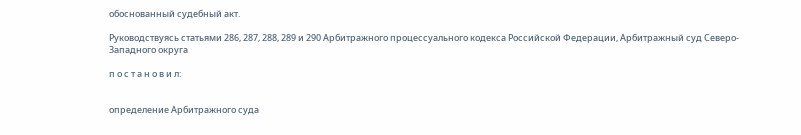обоснованный судебный акт.

Руководствуясь статьями 286, 287, 288, 289 и 290 Арбитражного процессуального кодекса Российской Федерации, Арбитражный суд Северо-Западного округа

п о с т а н о в и л:


определение Арбитражного суда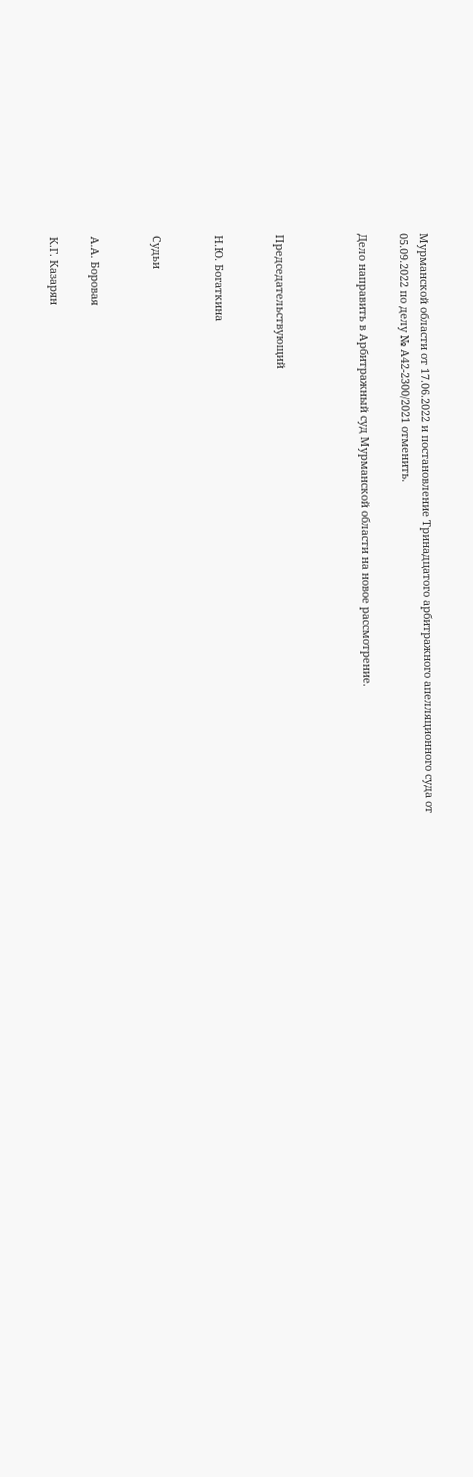Мурманской области от 17.06.2022 и постановление Тринадцатого арбитражного апелляционного суда от 05.09.2022 по делу № А42-2300/2021 отменить.

Дело направить в Арбитражный суд Мурманской области на новое рассмотрение.



Председательствующий


Н.Ю. Богаткина


Судьи


А.А. Боровая

К.Г. Казарян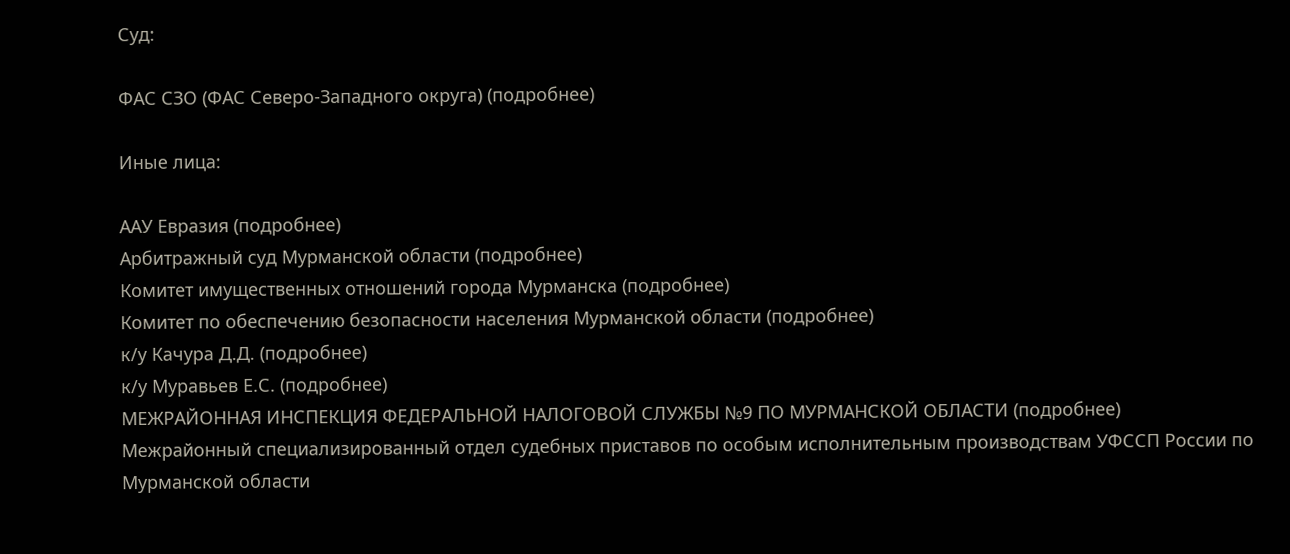Суд:

ФАС СЗО (ФАС Северо-Западного округа) (подробнее)

Иные лица:

ААУ Евразия (подробнее)
Арбитражный суд Мурманской области (подробнее)
Комитет имущественных отношений города Мурманска (подробнее)
Комитет по обеспечению безопасности населения Мурманской области (подробнее)
к/у Качура Д.Д. (подробнее)
к/у Муравьев Е.С. (подробнее)
МЕЖРАЙОННАЯ ИНСПЕКЦИЯ ФЕДЕРАЛЬНОЙ НАЛОГОВОЙ СЛУЖБЫ №9 ПО МУРМАНСКОЙ ОБЛАСТИ (подробнее)
Межрайонный специализированный отдел судебных приставов по особым исполнительным производствам УФССП России по Мурманской области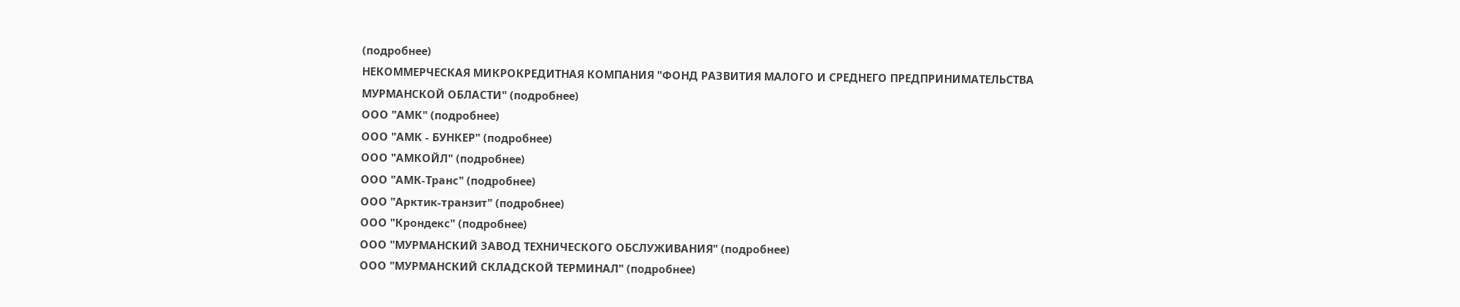(подробнее)
НЕКОММЕРЧЕСКАЯ МИКРОКРЕДИТНАЯ КОМПАНИЯ "ФОНД РАЗВИТИЯ МАЛОГО И СРЕДНЕГО ПРЕДПРИНИМАТЕЛЬСТВА МУРМАНСКОЙ ОБЛАСТИ" (подробнее)
ООО "АМК" (подробнее)
ООО "АМК - БУНКЕР" (подробнее)
ООО "АМКОЙЛ" (подробнее)
ООО "АМК-Транс" (подробнее)
ООО "Арктик-транзит" (подробнее)
ООО "Крондекс" (подробнее)
ООО "МУРМАНСКИЙ ЗАВОД ТЕХНИЧЕСКОГО ОБСЛУЖИВАНИЯ" (подробнее)
ООО "МУРМАНСКИЙ СКЛАДСКОЙ ТЕРМИНАЛ" (подробнее)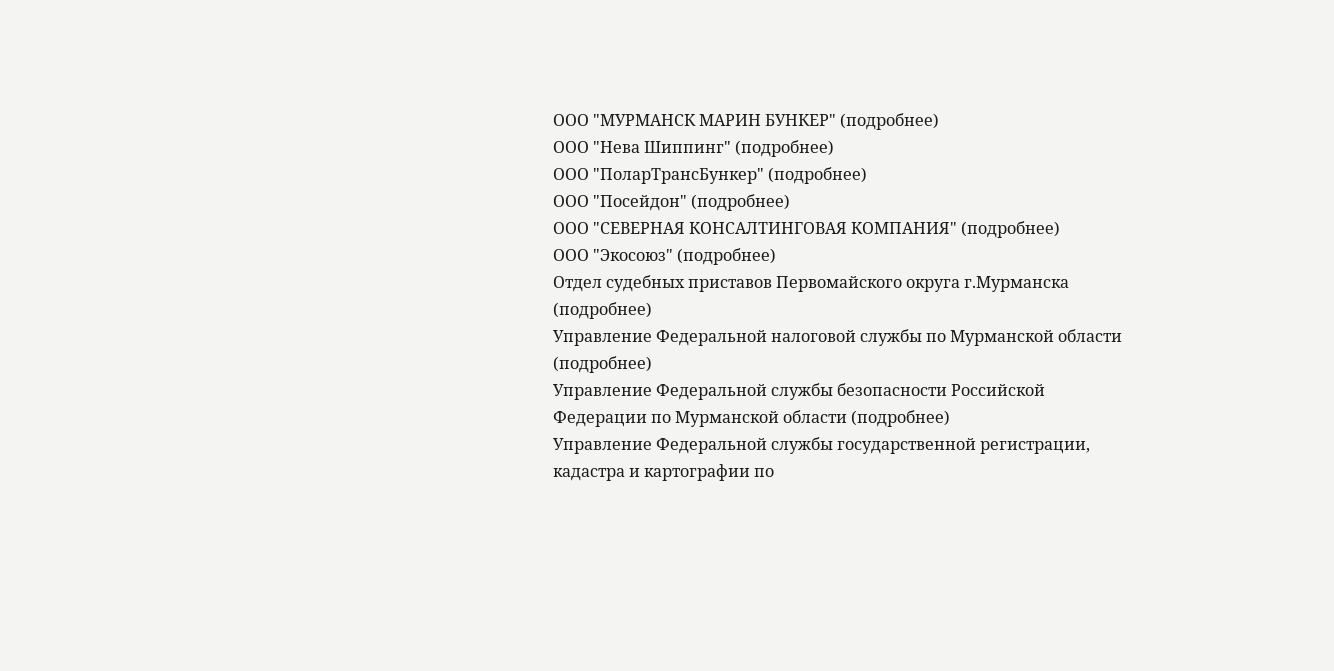ООО "МУРМАНСК МАРИН БУНКЕР" (подробнее)
ООО "Нева Шиппинг" (подробнее)
ООО "ПоларТрансБункер" (подробнее)
ООО "Посейдон" (подробнее)
ООО "СЕВЕРНАЯ КОНСАЛТИНГОВАЯ КОМПАНИЯ" (подробнее)
ООО "Экосоюз" (подробнее)
Отдел судебных приставов Первомайского округа г.Мурманска (подробнее)
Управление Федеральной налоговой службы по Мурманской области (подробнее)
Управление Федеральной службы безопасности Российской Федерации по Мурманской области (подробнее)
Управление Федеральной службы государственной регистрации, кадастра и картографии по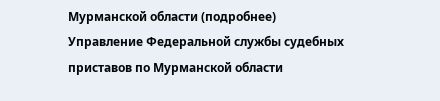Мурманской области (подробнее)
Управление Федеральной службы судебных приставов по Мурманской области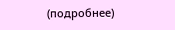(подробнее)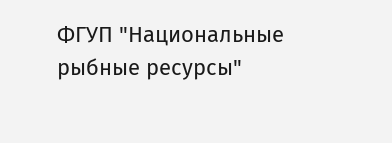ФГУП "Национальные рыбные ресурсы"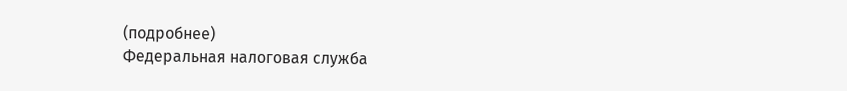(подробнее)
Федеральная налоговая служба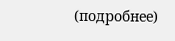(подробнее)